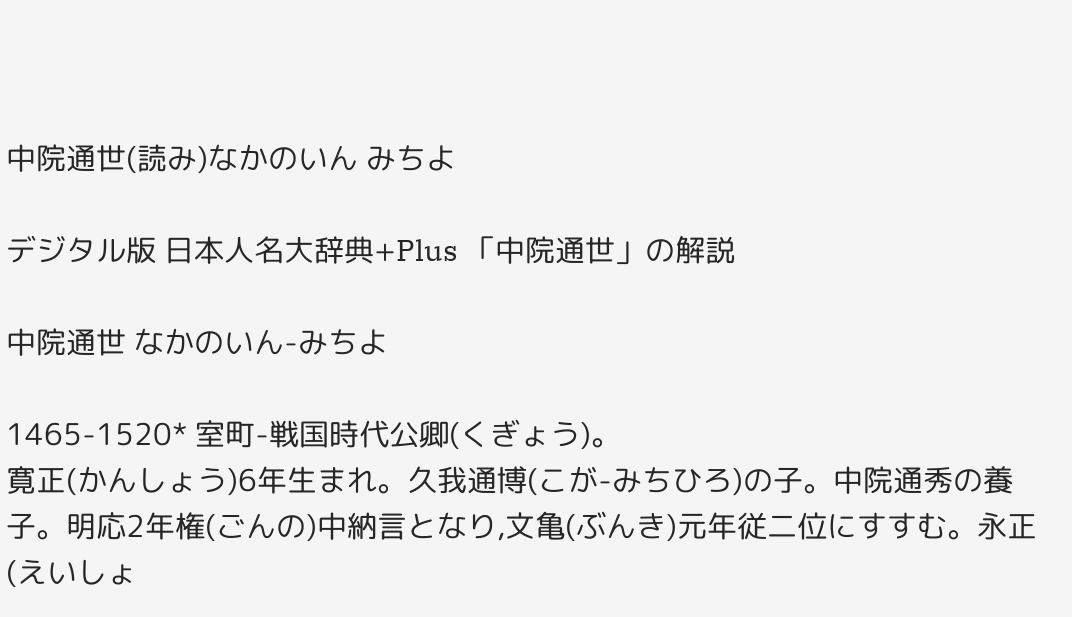中院通世(読み)なかのいん みちよ

デジタル版 日本人名大辞典+Plus 「中院通世」の解説

中院通世 なかのいん-みちよ

1465-1520* 室町-戦国時代公卿(くぎょう)。
寛正(かんしょう)6年生まれ。久我通博(こが-みちひろ)の子。中院通秀の養子。明応2年権(ごんの)中納言となり,文亀(ぶんき)元年従二位にすすむ。永正(えいしょ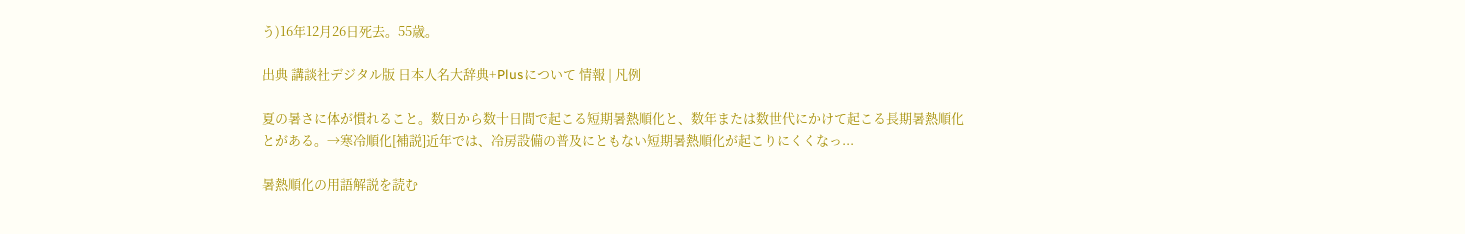う)16年12月26日死去。55歳。

出典 講談社デジタル版 日本人名大辞典+Plusについて 情報 | 凡例

夏の暑さに体が慣れること。数日から数十日間で起こる短期暑熱順化と、数年または数世代にかけて起こる長期暑熱順化とがある。→寒冷順化[補説]近年では、冷房設備の普及にともない短期暑熱順化が起こりにくくなっ...

暑熱順化の用語解説を読む